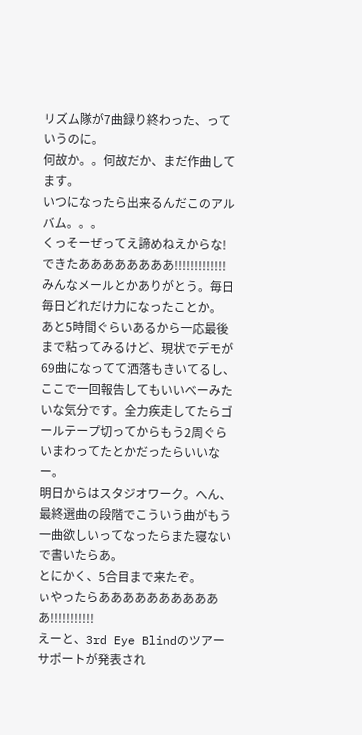リズム隊が7曲録り終わった、っていうのに。
何故か。。何故だか、まだ作曲してます。
いつになったら出来るんだこのアルバム。。。
くっそーぜってえ諦めねえからな!
できたああああああああ!!!!!!!!!!!!!
みんなメールとかありがとう。毎日毎日どれだけ力になったことか。
あと5時間ぐらいあるから一応最後まで粘ってみるけど、現状でデモが69曲になってて洒落もきいてるし、ここで一回報告してもいいべーみたいな気分です。全力疾走してたらゴールテープ切ってからもう2周ぐらいまわってたとかだったらいいなー。
明日からはスタジオワーク。へん、最終選曲の段階でこういう曲がもう一曲欲しいってなったらまた寝ないで書いたらあ。
とにかく、5合目まで来たぞ。
ぃやったらあああああああああああ!!!!!!!!!!!
えーと、3rd Eye Blindのツアーサポートが発表され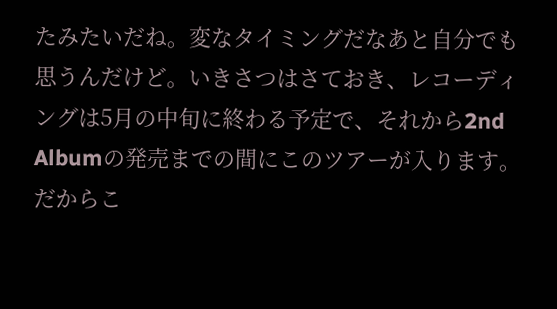たみたいだね。変なタイミングだなあと自分でも思うんだけど。いきさつはさておき、レコーディングは5月の中旬に終わる予定で、それから2nd Albumの発売までの間にこのツアーが入ります。だからこ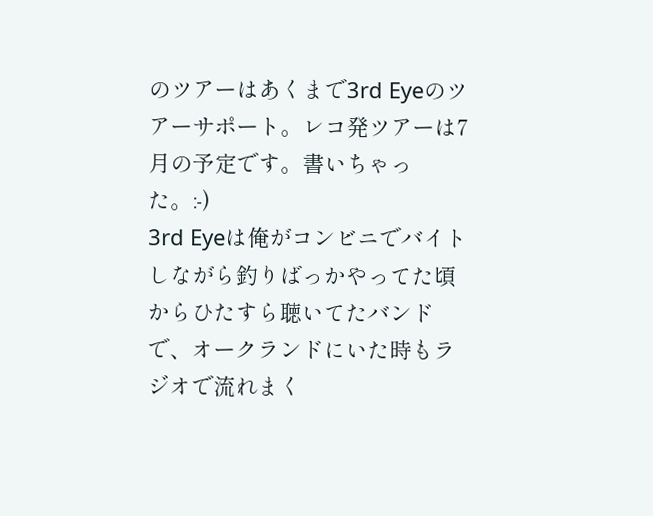のツアーはあくまで3rd Eyeのツアーサポート。レコ発ツアーは7月の予定です。書いちゃった。:-)
3rd Eyeは俺がコンビニでバイトしながら釣りばっかやってた頃からひたすら聴いてたバンドで、オークランドにいた時もラジオで流れまく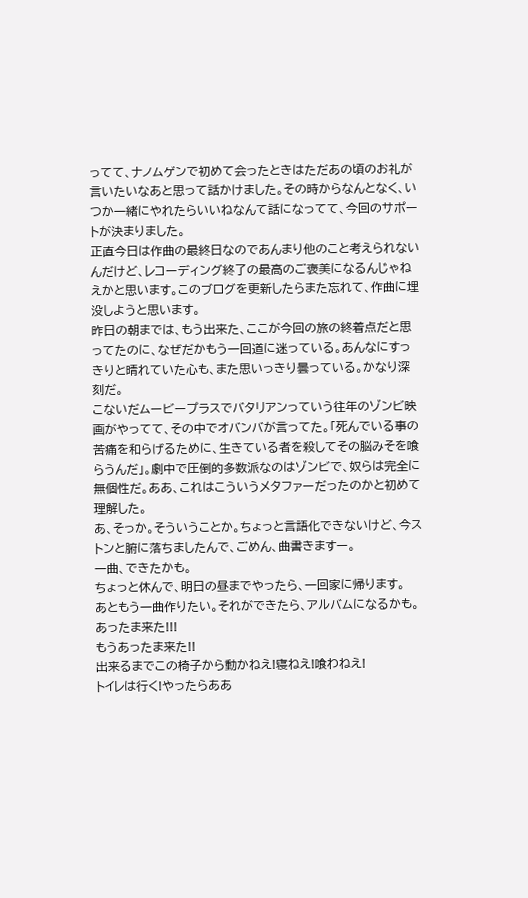ってて、ナノムゲンで初めて会ったときはただあの頃のお礼が言いたいなあと思って話かけました。その時からなんとなく、いつか一緒にやれたらいいねなんて話になってて、今回のサポートが決まりました。
正直今日は作曲の最終日なのであんまり他のこと考えられないんだけど、レコーディング終了の最高のご褒美になるんじゃねえかと思います。このブログを更新したらまた忘れて、作曲に埋没しようと思います。
昨日の朝までは、もう出来た、ここが今回の旅の終着点だと思ってたのに、なぜだかもう一回道に迷っている。あんなにすっきりと晴れていた心も、また思いっきり曇っている。かなり深刻だ。
こないだムービープラスでバタリアンっていう往年のゾンビ映画がやってて、その中でオバンバが言ってた。「死んでいる事の苦痛を和らげるために、生きている者を殺してその脳みそを喰らうんだ」。劇中で圧倒的多数派なのはゾンビで、奴らは完全に無個性だ。ああ、これはこういうメタファーだったのかと初めて理解した。
あ、そっか。そういうことか。ちょっと言語化できないけど、今ストンと腑に落ちましたんで、ごめん、曲書きますー。
一曲、できたかも。
ちょっと休んで、明日の昼までやったら、一回家に帰ります。
あともう一曲作りたい。それができたら、アルバムになるかも。
あったま来た!!!
もうあったま来た!!
出来るまでこの椅子から動かねえ!寝ねえ!喰わねえ!
トイレは行く!やったらああ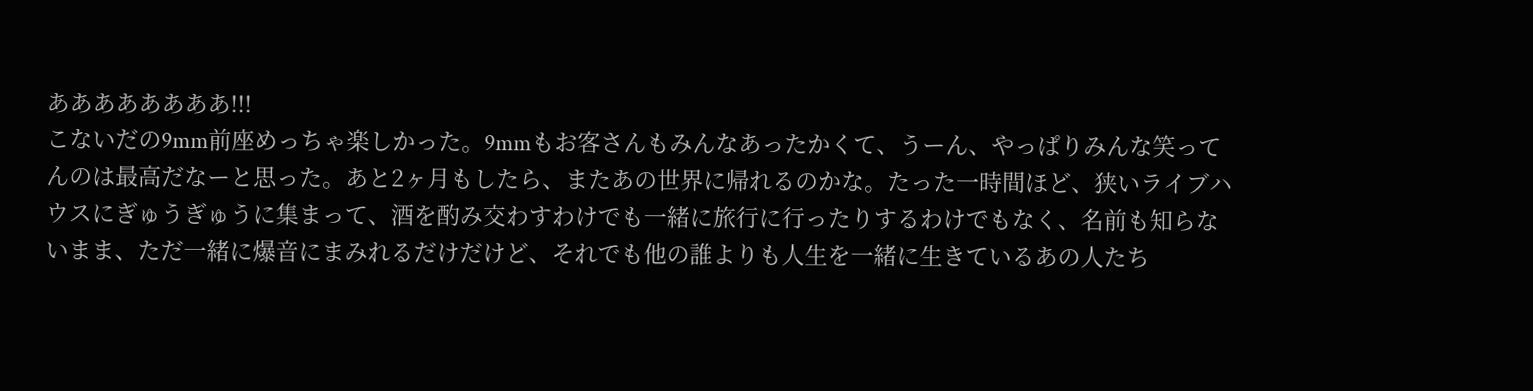ああああああああ!!!
こないだの9mm前座めっちゃ楽しかった。9mmもお客さんもみんなあったかくて、うーん、やっぱりみんな笑ってんのは最高だなーと思った。あと2ヶ月もしたら、またあの世界に帰れるのかな。たった一時間ほど、狭いライブハウスにぎゅうぎゅうに集まって、酒を酌み交わすわけでも一緒に旅行に行ったりするわけでもなく、名前も知らないまま、ただ一緒に爆音にまみれるだけだけど、それでも他の誰よりも人生を一緒に生きているあの人たち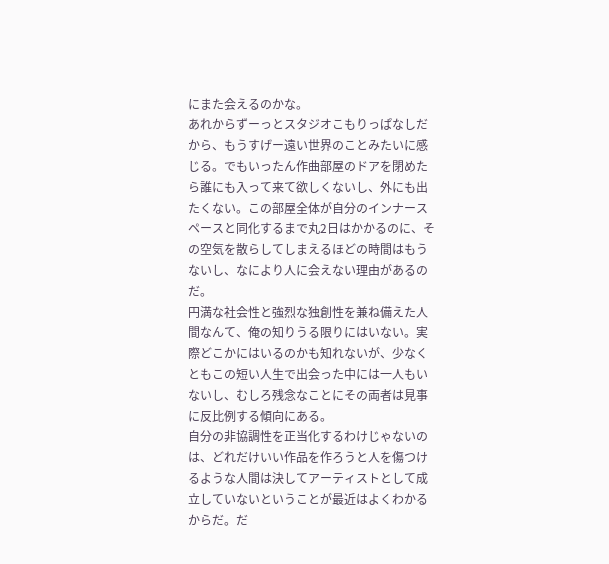にまた会えるのかな。
あれからずーっとスタジオこもりっぱなしだから、もうすげー遠い世界のことみたいに感じる。でもいったん作曲部屋のドアを閉めたら誰にも入って来て欲しくないし、外にも出たくない。この部屋全体が自分のインナースペースと同化するまで丸2日はかかるのに、その空気を散らしてしまえるほどの時間はもうないし、なにより人に会えない理由があるのだ。
円満な社会性と強烈な独創性を兼ね備えた人間なんて、俺の知りうる限りにはいない。実際どこかにはいるのかも知れないが、少なくともこの短い人生で出会った中には一人もいないし、むしろ残念なことにその両者は見事に反比例する傾向にある。
自分の非協調性を正当化するわけじゃないのは、どれだけいい作品を作ろうと人を傷つけるような人間は決してアーティストとして成立していないということが最近はよくわかるからだ。だ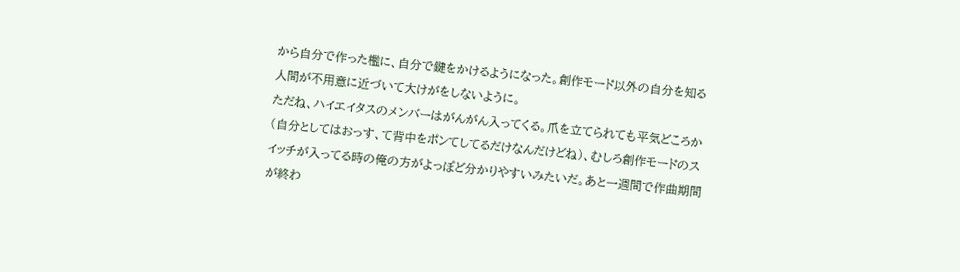から自分で作った檻に、自分で鍵をかけるようになった。創作モード以外の自分を知る人間が不用意に近づいて大けがをしないように。
ただね、ハイエイタスのメンバーはがんがん入ってくる。爪を立てられても平気どころか(自分としてはおっす、て背中をポンてしてるだけなんだけどね)、むしろ創作モードのスイッチが入ってる時の俺の方がよっぽど分かりやすいみたいだ。あと一週間で作曲期間が終わ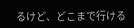るけど、どこまで行ける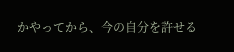かやってから、今の自分を許せる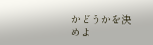かどうかを決めよ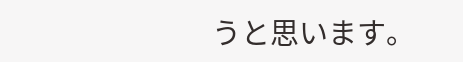うと思います。